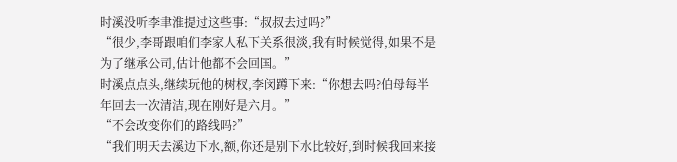时溪没听李聿淮提过这些事:“叔叔去过吗?”
“很少,李哥跟咱们李家人私下关系很淡,我有时候觉得,如果不是为了继承公司,估计他都不会回国。”
时溪点点头,继续玩他的树杈,李闵蹲下来:“你想去吗?伯母每半年回去一次清洁,现在刚好是六月。”
“不会改变你们的路线吗?”
“我们明天去溪边下水,额,你还是别下水比较好,到时候我回来接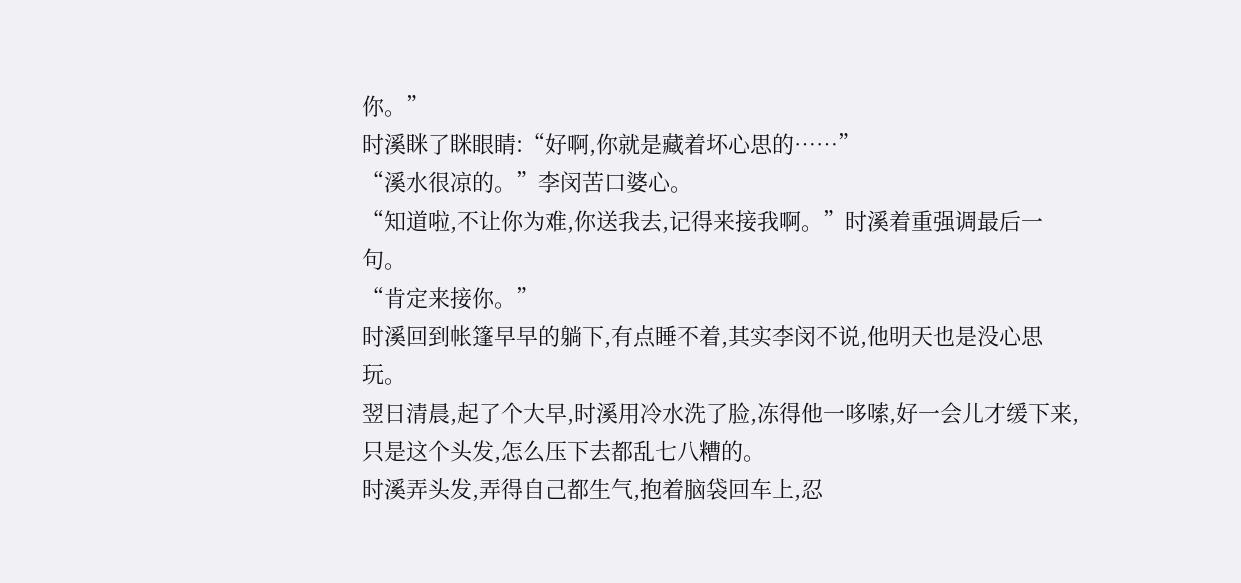你。”
时溪眯了眯眼睛:“好啊,你就是藏着坏心思的……”
“溪水很凉的。”李闵苦口婆心。
“知道啦,不让你为难,你送我去,记得来接我啊。”时溪着重强调最后一句。
“肯定来接你。”
时溪回到帐篷早早的躺下,有点睡不着,其实李闵不说,他明天也是没心思玩。
翌日清晨,起了个大早,时溪用冷水洗了脸,冻得他一哆嗦,好一会儿才缓下来,只是这个头发,怎么压下去都乱七八糟的。
时溪弄头发,弄得自己都生气,抱着脑袋回车上,忍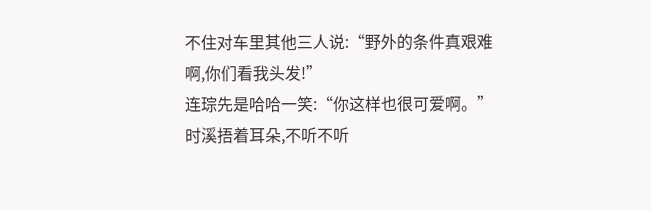不住对车里其他三人说:“野外的条件真艰难啊,你们看我头发!”
连琮先是哈哈一笑:“你这样也很可爱啊。”
时溪捂着耳朵,不听不听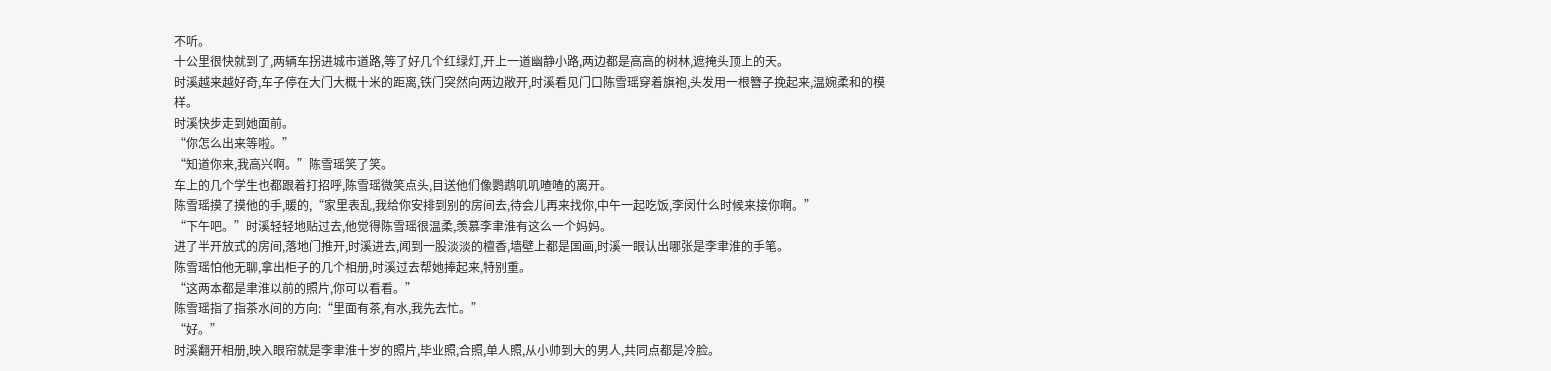不听。
十公里很快就到了,两辆车拐进城市道路,等了好几个红绿灯,开上一道幽静小路,两边都是高高的树林,遮掩头顶上的天。
时溪越来越好奇,车子停在大门大概十米的距离,铁门突然向两边敞开,时溪看见门口陈雪瑶穿着旗袍,头发用一根簪子挽起来,温婉柔和的模样。
时溪快步走到她面前。
“你怎么出来等啦。”
“知道你来,我高兴啊。”陈雪瑶笑了笑。
车上的几个学生也都跟着打招呼,陈雪瑶微笑点头,目送他们像鹦鹉叽叽喳喳的离开。
陈雪瑶摸了摸他的手,暖的,“家里表乱,我给你安排到别的房间去,待会儿再来找你,中午一起吃饭,李闵什么时候来接你啊。”
“下午吧。”时溪轻轻地贴过去,他觉得陈雪瑶很温柔,羡慕李聿淮有这么一个妈妈。
进了半开放式的房间,落地门推开,时溪进去,闻到一股淡淡的檀香,墙壁上都是国画,时溪一眼认出哪张是李聿淮的手笔。
陈雪瑶怕他无聊,拿出柜子的几个相册,时溪过去帮她捧起来,特别重。
“这两本都是聿淮以前的照片,你可以看看。”
陈雪瑶指了指茶水间的方向:“里面有茶,有水,我先去忙。”
“好。”
时溪翻开相册,映入眼帘就是李聿淮十岁的照片,毕业照,合照,单人照,从小帅到大的男人,共同点都是冷脸。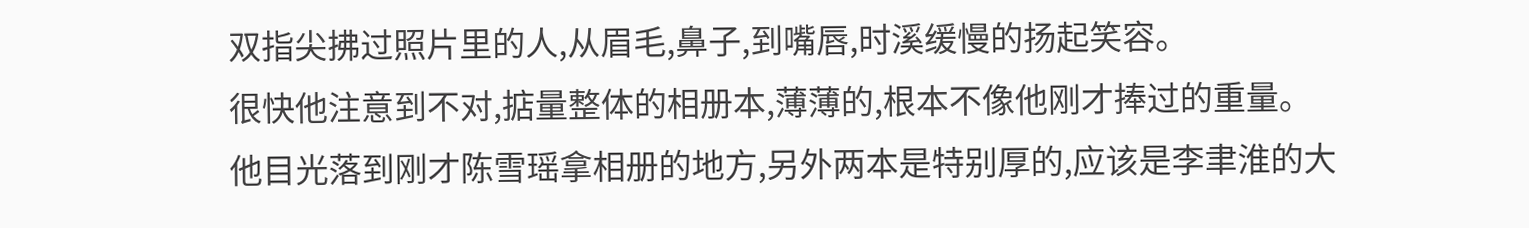双指尖拂过照片里的人,从眉毛,鼻子,到嘴唇,时溪缓慢的扬起笑容。
很快他注意到不对,掂量整体的相册本,薄薄的,根本不像他刚才捧过的重量。
他目光落到刚才陈雪瑶拿相册的地方,另外两本是特别厚的,应该是李聿淮的大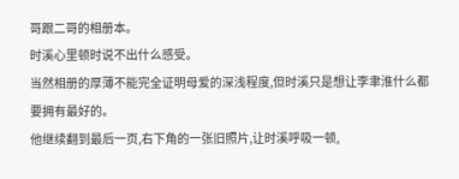哥跟二哥的相册本。
时溪心里顿时说不出什么感受。
当然相册的厚薄不能完全证明母爱的深浅程度,但时溪只是想让李聿淮什么都要拥有最好的。
他继续翻到最后一页,右下角的一张旧照片,让时溪呼吸一顿,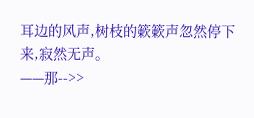耳边的风声,树枝的簌簌声忽然停下来,寂然无声。
——那-->>